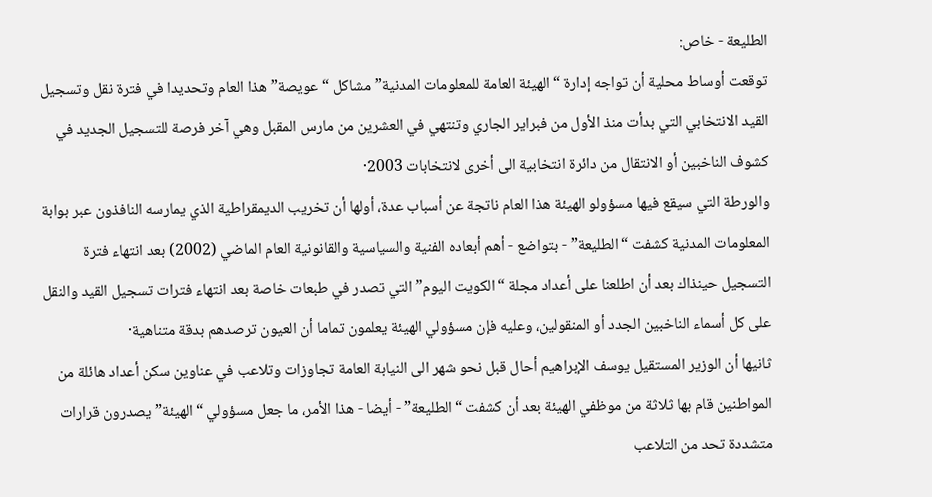الطليعة - خاص:
توقعت أوساط محلية أن تواجه إدارة “الهيئة العامة للمعلومات المدنية” مشاكل “عويصة” هذا العام وتحديدا في فترة نقل وتسجيل القيد الانتخابي التي بدأت منذ الأول من فبراير الجاري وتنتهي في العشرين من مارس المقبل وهي آخر فرصة للتسجيل الجديد في كشوف الناخبين أو الانتقال من دائرة انتخابية الى أخرى لانتخابات 2003·
والورطة التي سيقع فيها مسؤولو الهيئة هذا العام ناتجة عن أسباب عدة، أولها أن تخريب الديمقراطية الذي يمارسه النافذون عبر بوابة المعلومات المدنية كشفت “الطليعة” - بتواضع - أهم أبعاده الفنية والسياسية والقانونية العام الماضي (2002) بعد انتهاء فترة التسجيل حينذاك بعد أن اطلعنا على أعداد مجلة “الكويت اليوم” التي تصدر في طبعات خاصة بعد انتهاء فترات تسجيل القيد والنقل على كل أسماء الناخبين الجدد أو المنقولين، وعليه فإن مسؤولي الهيئة يعلمون تماما أن العيون ترصدهم بدقة متناهية·
ثانيها أن الوزير المستقيل يوسف الإبراهيم أحال قبل نحو شهر الى النيابة العامة تجاوزات وتلاعب في عناوين سكن أعداد هائلة من المواطنين قام بها ثلاثة من موظفي الهيئة بعد أن كشفت “الطليعة” - أيضا - هذا الأمر، ما جعل مسؤولي “الهيئة” يصدرون قرارات متشددة تحد من التلاعب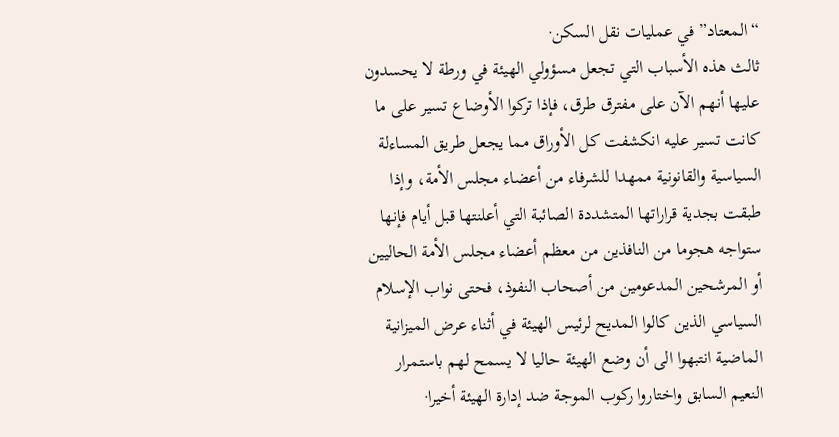“المعتاد” في عمليات نقل السكن·
ثالث هذه الأسباب التي تجعل مسؤولي الهيئة في ورطة لا يحسدون عليها أنهم الآن على مفترق طرق، فإذا تركوا الأوضاع تسير على ما كانت تسير عليه انكشفت كل الأوراق مما يجعل طريق المساءلة السياسية والقانونية ممهدا للشرفاء من أعضاء مجلس الأمة، وإذا طبقت بجدية قراراتها المتشددة الصائبة التي أعلنتها قبل أيام فإنها ستواجه هجوما من النافذين من معظم أعضاء مجلس الأمة الحاليين أو المرشحين المدعومين من أصحاب النفوذ، فحتى نواب الإسلام السياسي الذين كالوا المديح لرئيس الهيئة في أثناء عرض الميزانية الماضية انتبهوا الى أن وضع الهيئة حاليا لا يسمح لهم باستمرار النعيم السابق واختاروا ركوب الموجة ضد إدارة الهيئة أخيرا·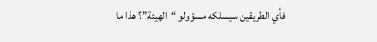فأي الطريقين سيسلكه مسؤولو “الهيئة”؟ هذا ما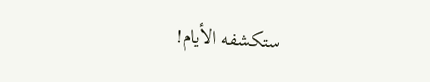ستكشفه الأيام!